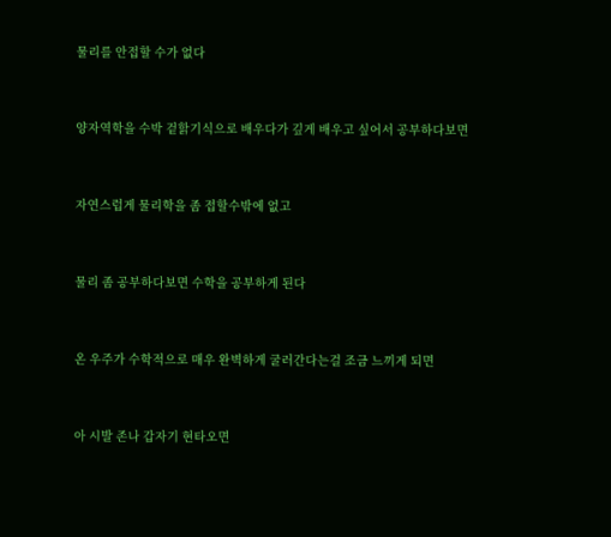물리를 안접할 수가 없다


양자역학을 수박 겉핡기식으로 배우다가 깊게 배우고 싶어서 공부하다보면


자연스럽게 물리학을 좀 접할수밖에 없고


물리 좀 공부하다보면 수학을 공부하게 된다


온 우주가 수학적으로 매우 완벽하게 굴러간다는걸 조금 느끼게 되면


아 시발 존나 갑자기 현타오면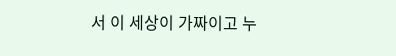서 이 세상이 가짜이고 누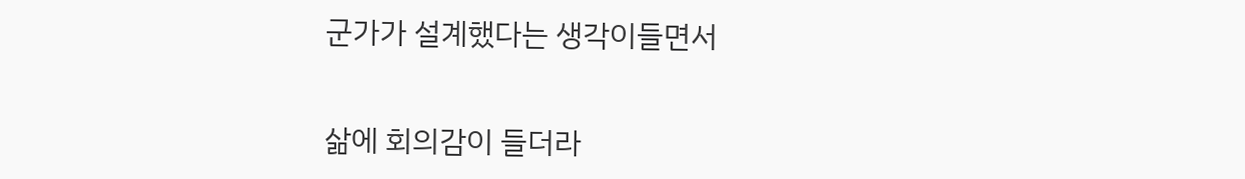군가가 설계했다는 생각이들면서


삶에 회의감이 들더라